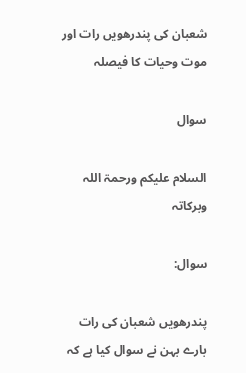شعبان کی پندرھویں رات اور موت وحیات کا فیصلہ

سوال

السلام علیکم ورحمۃ اللہ وبرکاتہ

سوال:

پندرھویں شعبان کی رات بارے بہن نے سوال کیا ہے کہ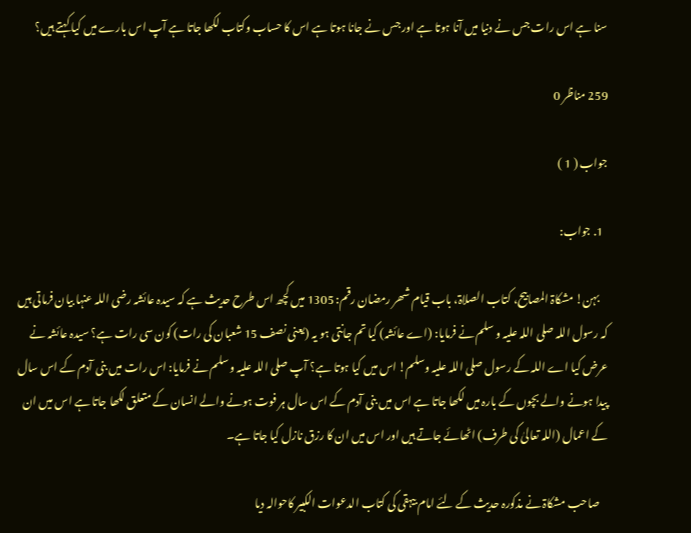سنا ہے اس رات جس نے دنیا میں آنا ہوتا ہے اور جس نے جانا ہوتا ہے اس کا حساب وکتاب لکھا جاتا ہے آپ اس بارے میں کیا کہتے ہیں؟

259 مناظر 0

جواب ( 1 )

  1. جواب:

    بہن! مشکاۃ المصابیح، کتاب الصلاۃ، باب قیام شھر رمضان رقم: 1305 میں کچھ اس طرح حدیث ہے کہ سیدہ عائشہ رضی اللہ عنہا بیان فرماتی ہیں کہ رسول اللہ صلی اللہ علیہ و سلم نے فرمایا: (اے عائشہ) کیا تم جانتی ہو یہ (یعنی نصف 15 شعبان کی رات) کون سی رات ہے؟ سیدہ عائشہ نے عرض کیا اے اللہ کے رسول صلی اللہ علیہ وسلم! اس میں کیا ہوتا ہے؟ آپ صلی اللہ علیہ و سلم نے فرمایا: اس رات میں بنی آدم کے اس سال پیدا ہونے والے بچوں کے بارہ میں لکھا جاتا ہے اس میں بنی آدم کے اس سال ہر فوت ہونے والے انسان کے متعلق لکھا جاتا ہے اس میں ان کے اعمال (اللہ تعالیٰ کی طرف) اٹھائے جاتے ہیں اور اس میں ان کا رزق نازل کیا جاتا ہے۔

    صاحب مشکاۃ نے مذکورہ حدیث کے لئے امام بیہقی کی کتاب الدعوات الکبیر کاحوالہ دیا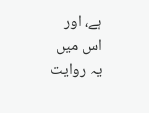ہے، اور اس میں یہ روایت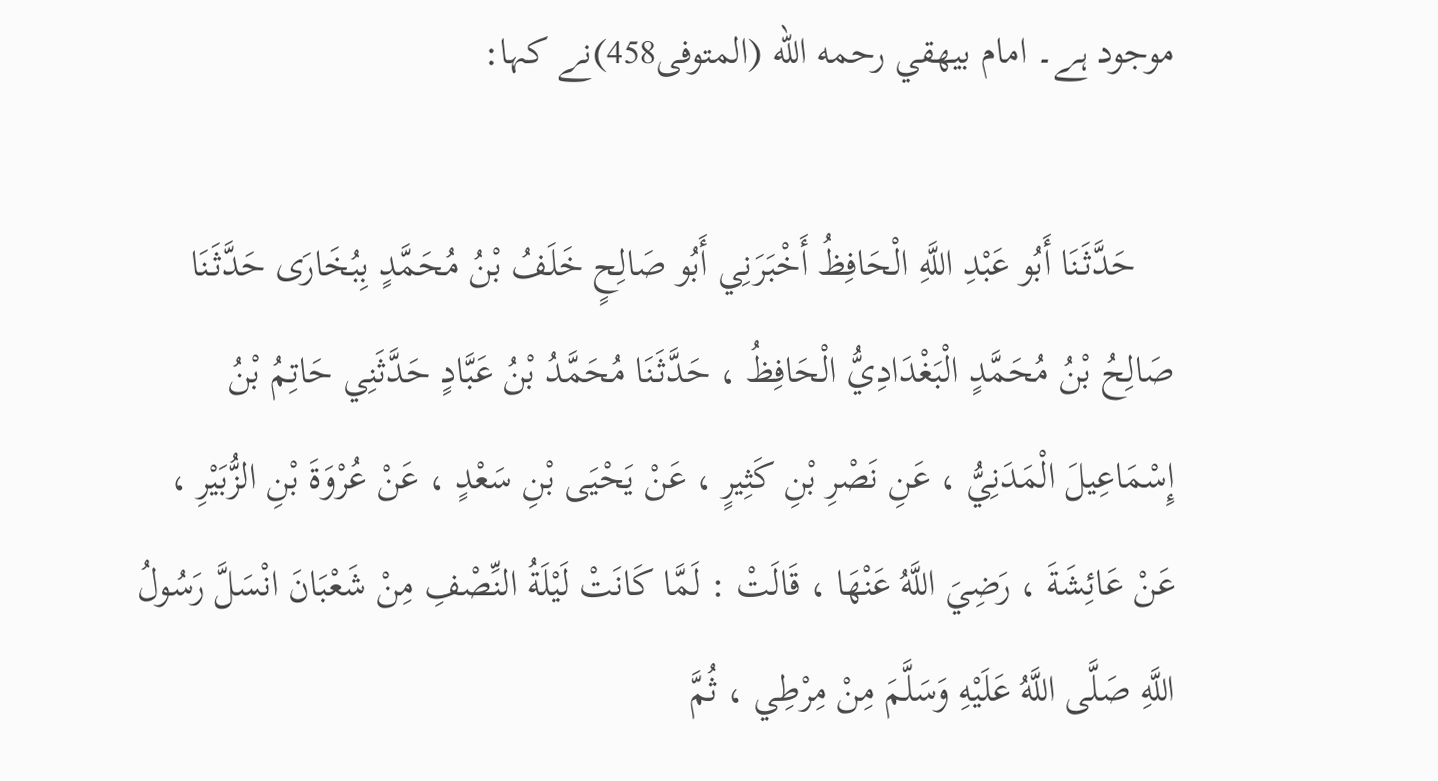موجود ہے۔ امام بيهقي رحمه الله (المتوفى458)نے کہا:

    حَدَّثَنَا أَبُو عَبْدِ اللَّهِ الْحَافِظُ أَخْبَرَنِي أَبُو صَالِحٍ خَلَفُ بْنُ مُحَمَّدٍ بِبُخَارَى حَدَّثَنَا صَالِحُ بْنُ مُحَمَّدٍ الْبَغْدَادِيُّ الْحَافِظُ ، حَدَّثَنَا مُحَمَّدُ بْنُ عَبَّادٍ حَدَّثَنِي حَاتِمُ بْنُ إِسْمَاعِيلَ الْمَدَنِيُّ ، عَنِ نَصْرِ بْنِ كَثِيرٍ ، عَنْ يَحْيَى بْنِ سَعْدٍ ، عَنْ عُرْوَةَ بْنِ الزُّبَيْرِ ، عَنْ عَائِشَةَ ، رَضِيَ اللَّهُ عَنْهَا ، قَالَتْ : لَمَّا كَانَتْ لَيْلَةُ النِّصْفِ مِنْ شَعْبَانَ انْسَلَّ رَسُولُ اللَّهِ صَلَّى اللَّهُ عَلَيْهِ وَسَلَّمَ مِنْ مِرْطِي ، ثُمَّ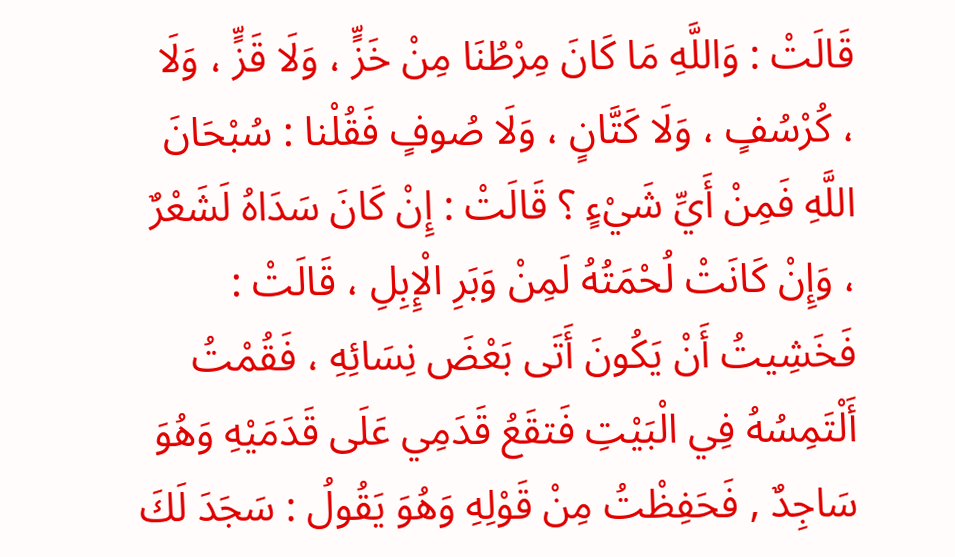قَالَتْ : وَاللَّهِ مَا كَانَ مِرْطُنَا مِنْ خَزٍّ ، وَلَا قَزٍّ ، وَلَا ، كُرْسُفٍ ، وَلَا كَتَّانٍ ، وَلَا صُوفٍ فَقُلْنا : سُبْحَانَ اللَّهِ فَمِنْ أَيِّ شَيْءٍ ؟ قَالَتْ : إِنْ كَانَ سَدَاهُ لَشَعْرٌ ، وَإِنْ كَانَتْ لُحْمَتُهُ لَمِنْ وَبَرِ الْإِبِلِ ، قَالَتْ : فَخَشِيتُ أَنْ يَكُونَ أَتَى بَعْضَ نِسَائِهِ ، فَقُمْتُ أَلْتَمِسُهُ فِي الْبَيْتِ فَتقَعُ قَدَمِي عَلَى قَدَمَيْهِ وَهُوَ سَاجِدٌ , فَحَفِظْتُ مِنْ قَوْلِهِ وَهُوَ يَقُولُ : سَجَدَ لَكَ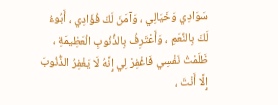سَوَادِي وَخَيَالِي ، وَآمَنَ لَكَ فُؤَادِي ، أَبُوءُ لَكَ بِالنِّعَمِ ، وَأَعْتَرِفُ بِالذُّنُوبِ الْعَظِيمَةِ ، ظَلَمْتُ نَفْسِي فَاغْفِرْ لِي إِنَّهُ لَا يَغْفِرُ الذُّنُوبَ إِلَّا أَنْتَ ،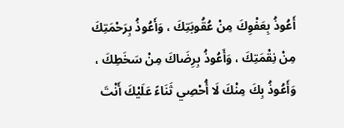أَعُوذُ بِعَفْوِكَ مِنْ عُقُوبَتِكَ ، وَأَعُوذُ بِرَحْمَتِكَ مِنْ نِقْمَتِكَ ، وَأَعُوذُ بِرِضَاكَ مِنْ سَخَطِكَ ، وَأَعُوذُ بِكَ مِنْكَ لَا أُحْصِي ثَنَاءً عَلَيْكَ أَنْتَ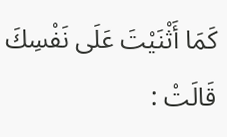كَمَا أَثْنَيْتَ عَلَى نَفْسِكَ قَالَتْ :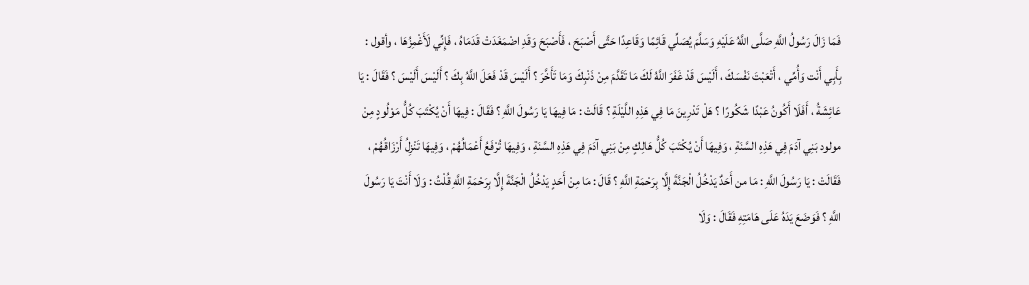فَمَا زَالَ رَسُولُ اللَّهِ صَلَّى اللَّهُ عَلَيْهِ وَسَلَّمَ يُصَلِّي قَائِمًا وَقَاعِدًا حَتَّى أَصْبَحَ ، فَأَصْبَحَ وَقَدِ اضْمَغَدَتْ قَدَمَاهُ ، فَإِنِّي لَأَغْمِزُهَا ، وأقول : بِأَبِي أَنْت وَأُمِّي ، أَتْعَبْتَ نَفْسَكَ ، أَلَيْسَ قَدْ غَفَرَ اللَّهُ لَكَ مَا تَقَدَّمَ مِنْ ذَنْبِكَ وَمَا تَأَخَّرَ ؟ أَلَيْسَ قَدْ فَعَلَ اللَّهُ بِكَ ؟ أَلَيْسَ أَلَيْسَ ؟ فَقَالَ : يَا عَائِشَةُ ، أَفَلَا أَكُونُ عَبْدًا شَكُورًا ؟ هَلْ تَدْرِينَ مَا فِي هَذِهِ اللَّيْلَةِ ؟ قَالَتْ : مَا فِيهَا يَا رَسُولَ اللَّهِ ؟ فَقَالَ : فِيهَا أَنْ يُكْتَبَ كُلُّ مَوْلُودٍ مِنْ مولود بَنِي آدَمَ فِي هَذِهِ السَّنَةِ ، وَفِيهَا أَنْ يُكْتَبَ كُلُّ هَالِكٍ مِنْ بَنِي آدَمَ فِي هَذِهِ السَّنَةِ ، وَفِيهَا تُرْفَعُ أَعْمَالُهُمْ ، وَفِيهَا تَنْزِلُ أَرْزَاقُهُمْ ، فَقَالَتْ : يَا رَسُولَ اللَّهِ : مَا من أَحَدٌ يَدْخُلُ الْجَنَّةَ إِلَّا بِرَحْمَةِ اللَّهِ ؟ قَالَ : مَا مِنْ أَحَدٍ يَدْخُلُ الْجَنَّةَ إِلَّا بِرَحْمَةِ اللَّهِ قُلْتُ : وَلَا أَنْتَ يَا رَسُولَ اللَّهِ ؟ فَوَضَعَ يَدَهُ عَلَى هَامَتِهِ فَقَالَ : وَلَا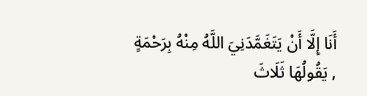أَنَا إِلَّا أَنْ يَتَغَمَّدَنِيَ اللَّهُ مِنْهُ بِرَحْمَةٍ , يَقُولُهَا ثَلَاثَ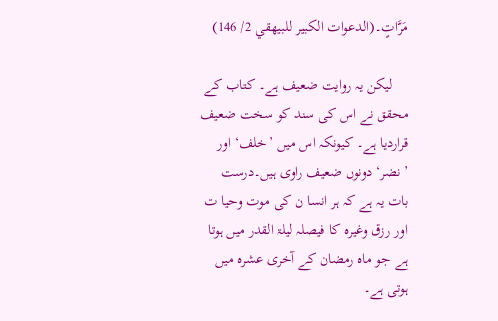مَرَّاتٍ۔(الدعوات الكبير للبيهقي 2/ 146)

    لیکن یہ روایت ضعیف ہے۔ کتاب کے محقق نے اس کی سند کو سخت ضعیف قراردیا ہے۔ کیونکہ اس میں ’خلف‘ اور ’نضر‘ دونوں ضعیف راوی ہیں۔درست بات یہ ہے کہ ہر انسا ن کی موت وحیا ت اور رزق وغیرہ کا فیصلہ لیلۃ القدر میں ہوتا ہے جو ماہ رمضان کے آخری عشرہ میں ہوتی ہے۔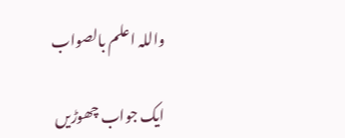واللہ اعلم بالصواب

ایک جواب چھوڑیں